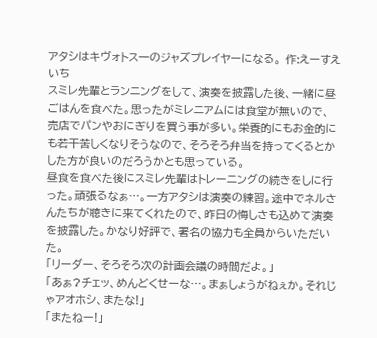アタシはキヴォトス一のジャズプレイヤーになる。 作:えーすえいち
スミレ先輩とランニングをして、演奏を披露した後、一緒に昼ごはんを食べた。思ったがミレニアムには食堂が無いので、売店でパンやおにぎりを買う事が多い。栄養的にもお金的にも若干苦しくなりそうなので、そろそろ弁当を持ってくるとかした方が良いのだろうかとも思っている。
昼食を食べた後にスミレ先輩はトレーニングの続きをしに行った。頑張るなぁ…。一方アタシは演奏の練習。途中でネルさんたちが聴きに来てくれたので、昨日の悔しさも込めて演奏を披露した。かなり好評で、署名の協力も全員からいただいた。
「リーダー、そろそろ次の計画会議の時間だよ。」
「あぁ?チェッ、めんどくせーな…。まぁしょうがねぇか。それじゃアオホシ、またな!」
「またねー!」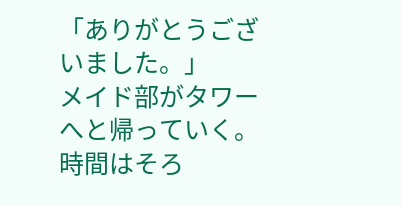「ありがとうございました。」
メイド部がタワーへと帰っていく。時間はそろ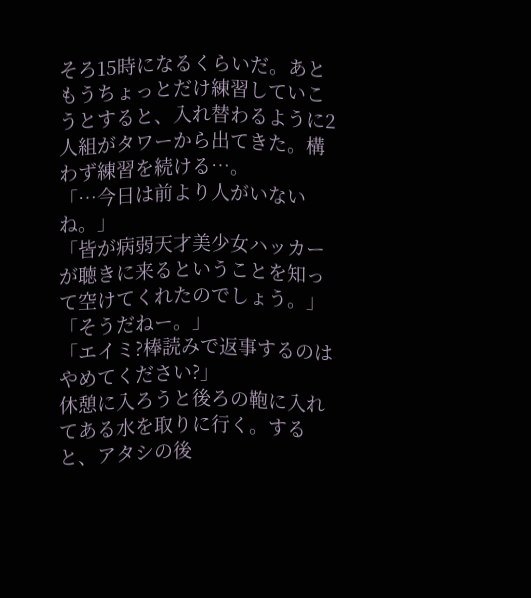そろ15時になるくらいだ。あともうちょっとだけ練習していこうとすると、入れ替わるように2人組がタワーから出てきた。構わず練習を続ける…。
「…今日は前より人がいないね。」
「皆が病弱天才美少女ハッカーが聴きに来るということを知って空けてくれたのでしょう。」
「そうだねー。」
「エイミ?棒読みで返事するのはやめてください?」
休憩に入ろうと後ろの鞄に入れてある水を取りに行く。すると、アタシの後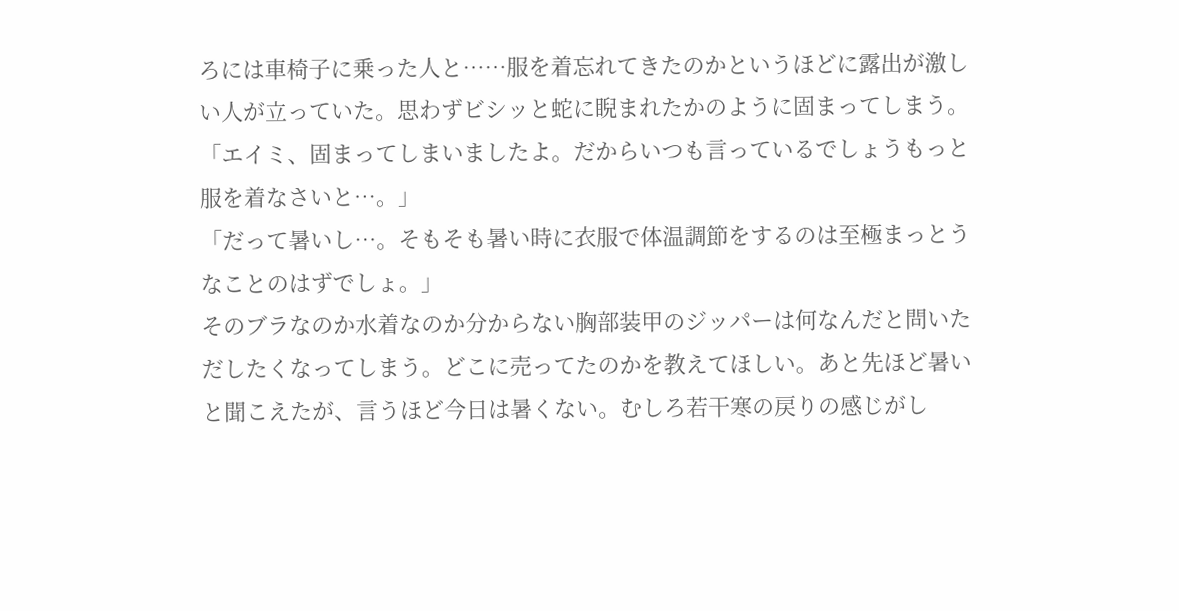ろには車椅子に乗った人と……服を着忘れてきたのかというほどに露出が激しい人が立っていた。思わずビシッと蛇に睨まれたかのように固まってしまう。
「エイミ、固まってしまいましたよ。だからいつも言っているでしょうもっと服を着なさいと…。」
「だって暑いし…。そもそも暑い時に衣服で体温調節をするのは至極まっとうなことのはずでしょ。」
そのブラなのか水着なのか分からない胸部装甲のジッパーは何なんだと問いただしたくなってしまう。どこに売ってたのかを教えてほしい。あと先ほど暑いと聞こえたが、言うほど今日は暑くない。むしろ若干寒の戻りの感じがし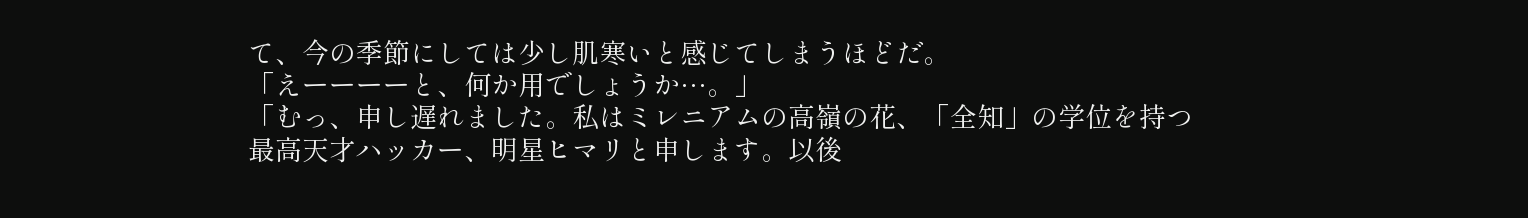て、今の季節にしては少し肌寒いと感じてしまうほどだ。
「えーーーーと、何か用でしょうか…。」
「むっ、申し遅れました。私はミレニアムの高嶺の花、「全知」の学位を持つ最高天才ハッカー、明星ヒマリと申します。以後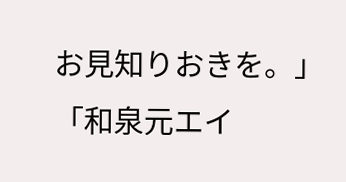お見知りおきを。」
「和泉元エイ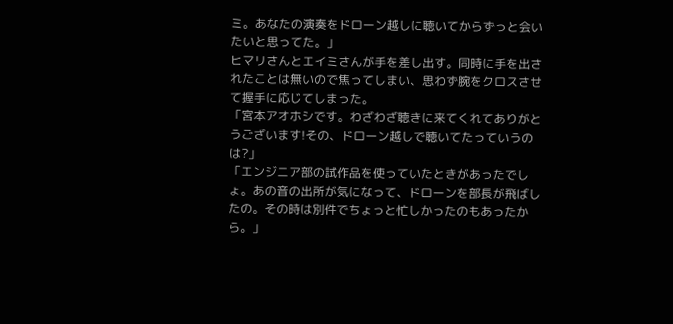ミ。あなたの演奏をドローン越しに聴いてからずっと会いたいと思ってた。」
ヒマリさんとエイミさんが手を差し出す。同時に手を出されたことは無いので焦ってしまい、思わず腕をクロスさせて握手に応じてしまった。
「宮本アオホシです。わざわざ聴きに来てくれてありがとうございます!その、ドローン越しで聴いてたっていうのは?」
「エンジニア部の試作品を使っていたときがあったでしょ。あの音の出所が気になって、ドローンを部長が飛ばしたの。その時は別件でちょっと忙しかったのもあったから。」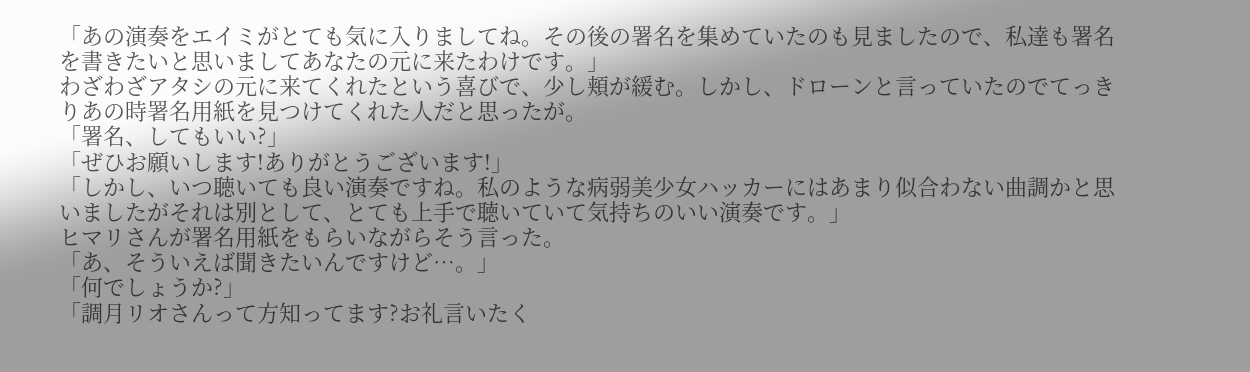「あの演奏をエイミがとても気に入りましてね。その後の署名を集めていたのも見ましたので、私達も署名を書きたいと思いましてあなたの元に来たわけです。」
わざわざアタシの元に来てくれたという喜びで、少し頬が緩む。しかし、ドローンと言っていたのでてっきりあの時署名用紙を見つけてくれた人だと思ったが。
「署名、してもいい?」
「ぜひお願いします!ありがとうございます!」
「しかし、いつ聴いても良い演奏ですね。私のような病弱美少女ハッカーにはあまり似合わない曲調かと思いましたがそれは別として、とても上手で聴いていて気持ちのいい演奏です。」
ヒマリさんが署名用紙をもらいながらそう言った。
「あ、そういえば聞きたいんですけど…。」
「何でしょうか?」
「調月リオさんって方知ってます?お礼言いたく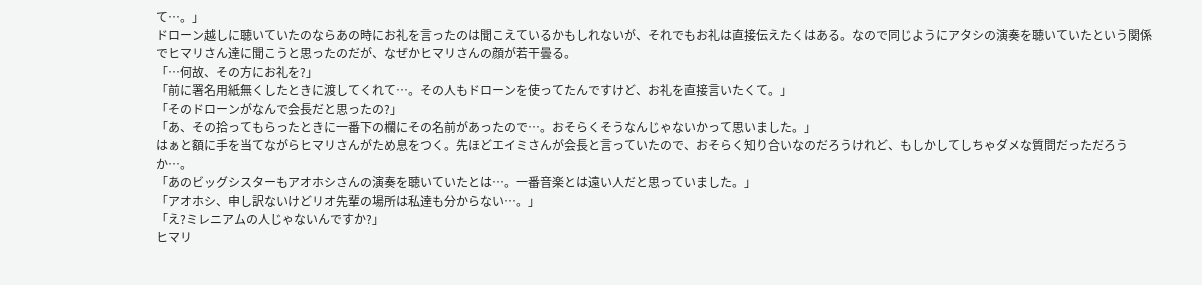て…。」
ドローン越しに聴いていたのならあの時にお礼を言ったのは聞こえているかもしれないが、それでもお礼は直接伝えたくはある。なので同じようにアタシの演奏を聴いていたという関係でヒマリさん達に聞こうと思ったのだが、なぜかヒマリさんの顔が若干曇る。
「…何故、その方にお礼を?」
「前に署名用紙無くしたときに渡してくれて…。その人もドローンを使ってたんですけど、お礼を直接言いたくて。」
「そのドローンがなんで会長だと思ったの?」
「あ、その拾ってもらったときに一番下の欄にその名前があったので…。おそらくそうなんじゃないかって思いました。」
はぁと額に手を当てながらヒマリさんがため息をつく。先ほどエイミさんが会長と言っていたので、おそらく知り合いなのだろうけれど、もしかしてしちゃダメな質問だっただろうか…。
「あのビッグシスターもアオホシさんの演奏を聴いていたとは…。一番音楽とは遠い人だと思っていました。」
「アオホシ、申し訳ないけどリオ先輩の場所は私達も分からない…。」
「え?ミレニアムの人じゃないんですか?」
ヒマリ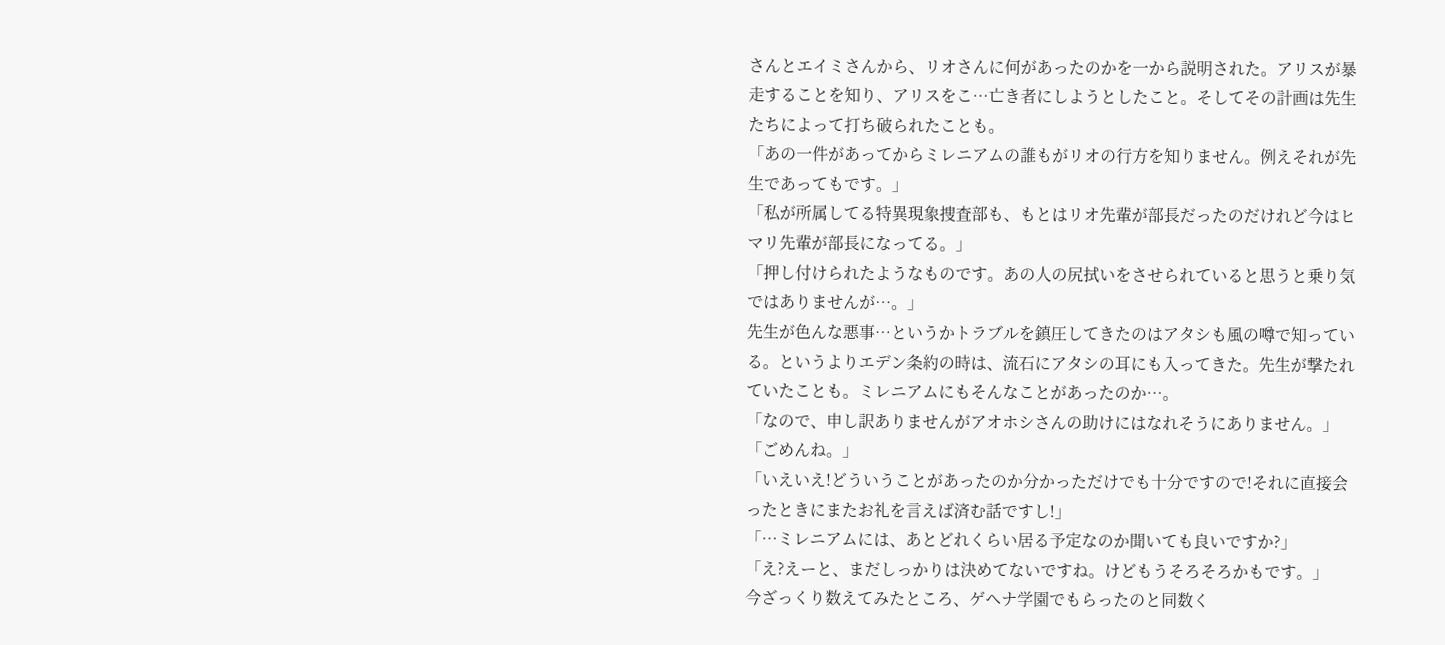さんとエイミさんから、リオさんに何があったのかを一から説明された。アリスが暴走することを知り、アリスをこ…亡き者にしようとしたこと。そしてその計画は先生たちによって打ち破られたことも。
「あの一件があってからミレニアムの誰もがリオの行方を知りません。例えそれが先生であってもです。」
「私が所属してる特異現象捜査部も、もとはリオ先輩が部長だったのだけれど今はヒマリ先輩が部長になってる。」
「押し付けられたようなものです。あの人の尻拭いをさせられていると思うと乗り気ではありませんが…。」
先生が色んな悪事…というかトラブルを鎮圧してきたのはアタシも風の噂で知っている。というよりエデン条約の時は、流石にアタシの耳にも入ってきた。先生が撃たれていたことも。ミレニアムにもそんなことがあったのか…。
「なので、申し訳ありませんがアオホシさんの助けにはなれそうにありません。」
「ごめんね。」
「いえいえ!どういうことがあったのか分かっただけでも十分ですので!それに直接会ったときにまたお礼を言えば済む話ですし!」
「…ミレニアムには、あとどれくらい居る予定なのか聞いても良いですか?」
「え?えーと、まだしっかりは決めてないですね。けどもうそろそろかもです。」
今ざっくり数えてみたところ、ゲヘナ学園でもらったのと同数く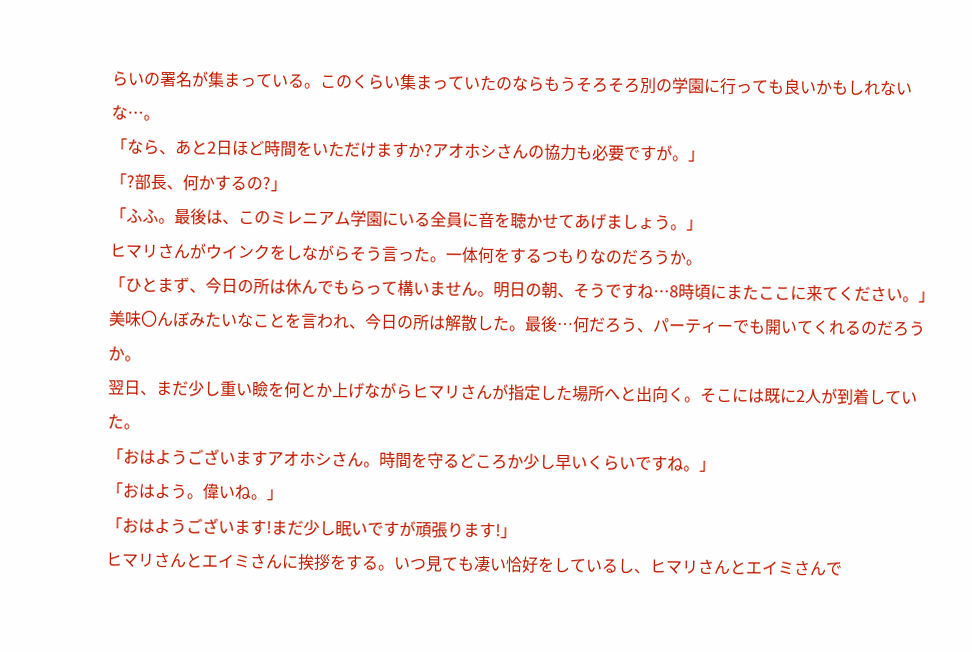らいの署名が集まっている。このくらい集まっていたのならもうそろそろ別の学園に行っても良いかもしれないな…。
「なら、あと2日ほど時間をいただけますか?アオホシさんの協力も必要ですが。」
「?部長、何かするの?」
「ふふ。最後は、このミレニアム学園にいる全員に音を聴かせてあげましょう。」
ヒマリさんがウインクをしながらそう言った。一体何をするつもりなのだろうか。
「ひとまず、今日の所は休んでもらって構いません。明日の朝、そうですね…8時頃にまたここに来てください。」
美味〇んぼみたいなことを言われ、今日の所は解散した。最後…何だろう、パーティーでも開いてくれるのだろうか。
翌日、まだ少し重い瞼を何とか上げながらヒマリさんが指定した場所へと出向く。そこには既に2人が到着していた。
「おはようございますアオホシさん。時間を守るどころか少し早いくらいですね。」
「おはよう。偉いね。」
「おはようございます!まだ少し眠いですが頑張ります!」
ヒマリさんとエイミさんに挨拶をする。いつ見ても凄い恰好をしているし、ヒマリさんとエイミさんで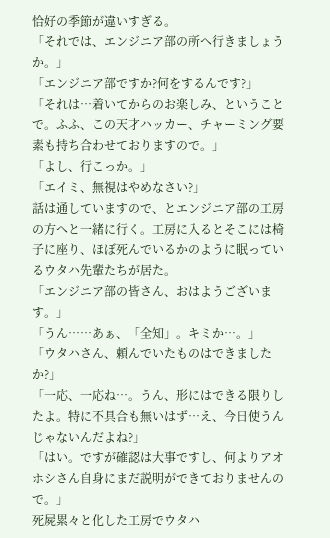恰好の季節が違いすぎる。
「それでは、エンジニア部の所へ行きましょうか。」
「エンジニア部ですか?何をするんです?」
「それは…着いてからのお楽しみ、ということで。ふふ、この天才ハッカー、チャーミング要素も持ち合わせておりますので。」
「よし、行こっか。」
「エイミ、無視はやめなさい?」
話は通していますので、とエンジニア部の工房の方へと一緒に行く。工房に入るとそこには椅子に座り、ほぼ死んでいるかのように眠っているウタハ先輩たちが居た。
「エンジニア部の皆さん、おはようございます。」
「うん……あぁ、「全知」。キミか…。」
「ウタハさん、頼んでいたものはできましたか?」
「一応、一応ね…。うん、形にはできる限りしたよ。特に不具合も無いはず…え、今日使うんじゃないんだよね?」
「はい。ですが確認は大事ですし、何よりアオホシさん自身にまだ説明ができておりませんので。」
死屍累々と化した工房でウタハ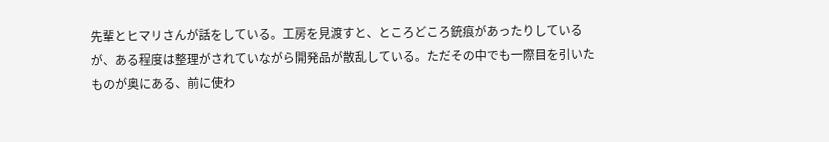先輩とヒマリさんが話をしている。工房を見渡すと、ところどころ銃痕があったりしているが、ある程度は整理がされていながら開発品が散乱している。ただその中でも一際目を引いたものが奥にある、前に使わ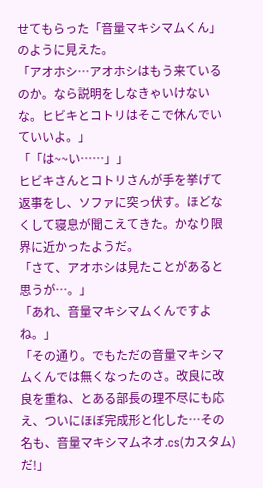せてもらった「音量マキシマムくん」のように見えた。
「アオホシ…アオホシはもう来ているのか。なら説明をしなきゃいけないな。ヒビキとコトリはそこで休んでいていいよ。」
「「は~~い……」」
ヒビキさんとコトリさんが手を挙げて返事をし、ソファに突っ伏す。ほどなくして寝息が聞こえてきた。かなり限界に近かったようだ。
「さて、アオホシは見たことがあると思うが…。」
「あれ、音量マキシマムくんですよね。」
「その通り。でもただの音量マキシマムくんでは無くなったのさ。改良に改良を重ね、とある部長の理不尽にも応え、ついにほぼ完成形と化した…その名も、音量マキシマムネオ.cs(カスタム)だ!」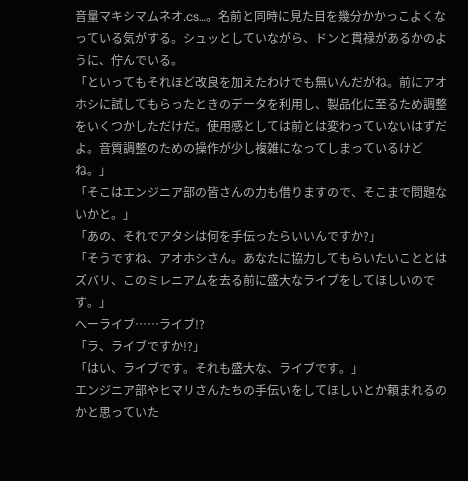音量マキシマムネオ.cs…。名前と同時に見た目を幾分かかっこよくなっている気がする。シュッとしていながら、ドンと貫禄があるかのように、佇んでいる。
「といってもそれほど改良を加えたわけでも無いんだがね。前にアオホシに試してもらったときのデータを利用し、製品化に至るため調整をいくつかしただけだ。使用感としては前とは変わっていないはずだよ。音質調整のための操作が少し複雑になってしまっているけどね。」
「そこはエンジニア部の皆さんの力も借りますので、そこまで問題ないかと。」
「あの、それでアタシは何を手伝ったらいいんですか?」
「そうですね、アオホシさん。あなたに協力してもらいたいこととはズバリ、このミレニアムを去る前に盛大なライブをしてほしいのです。」
へーライブ……ライブ!?
「ラ、ライブですか!?」
「はい、ライブです。それも盛大な、ライブです。」
エンジニア部やヒマリさんたちの手伝いをしてほしいとか頼まれるのかと思っていた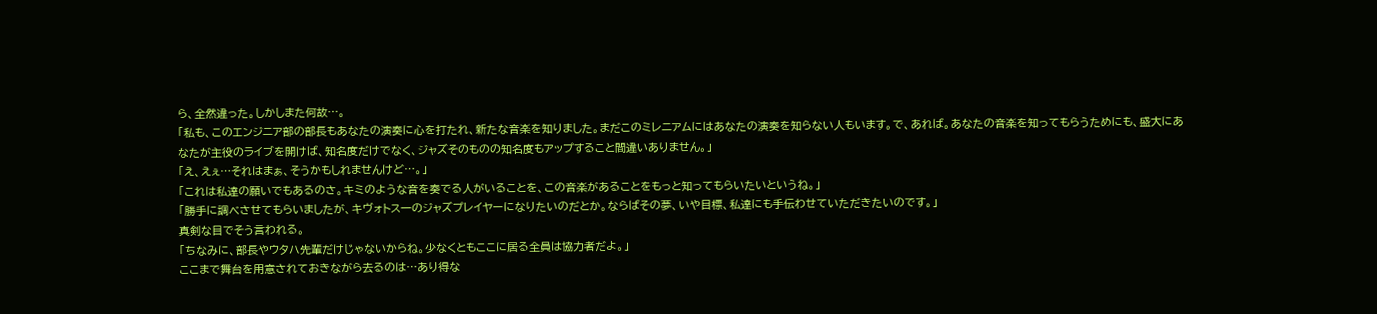ら、全然違った。しかしまた何故…。
「私も、このエンジニア部の部長もあなたの演奏に心を打たれ、新たな音楽を知りました。まだこのミレニアムにはあなたの演奏を知らない人もいます。で、あれば。あなたの音楽を知ってもらうためにも、盛大にあなたが主役のライブを開けば、知名度だけでなく、ジャズそのものの知名度もアップすること間違いありません。」
「え、えぇ…それはまぁ、そうかもしれませんけど…。」
「これは私達の願いでもあるのさ。キミのような音を奏でる人がいることを、この音楽があることをもっと知ってもらいたいというね。」
「勝手に調べさせてもらいましたが、キヴォトス一のジャズプレイヤーになりたいのだとか。ならばその夢、いや目標、私達にも手伝わせていただきたいのです。」
真剣な目でそう言われる。
「ちなみに、部長やウタハ先輩だけじゃないからね。少なくともここに居る全員は協力者だよ。」
ここまで舞台を用意されておきながら去るのは…あり得な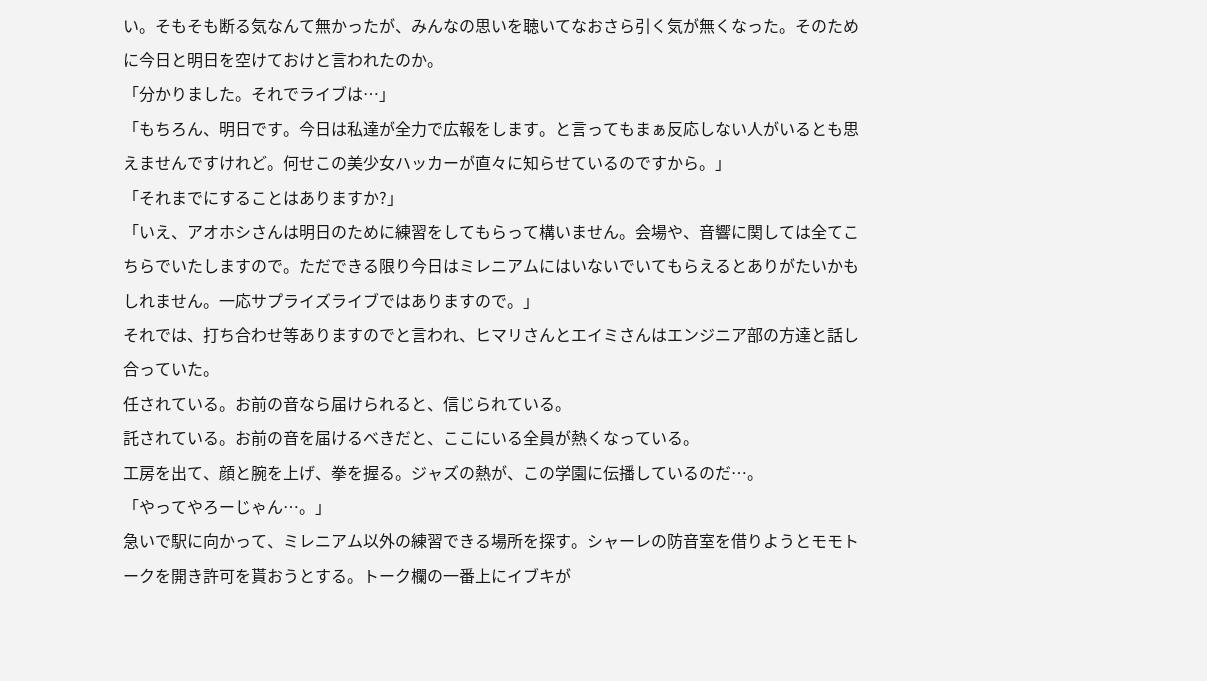い。そもそも断る気なんて無かったが、みんなの思いを聴いてなおさら引く気が無くなった。そのために今日と明日を空けておけと言われたのか。
「分かりました。それでライブは…」
「もちろん、明日です。今日は私達が全力で広報をします。と言ってもまぁ反応しない人がいるとも思えませんですけれど。何せこの美少女ハッカーが直々に知らせているのですから。」
「それまでにすることはありますか?」
「いえ、アオホシさんは明日のために練習をしてもらって構いません。会場や、音響に関しては全てこちらでいたしますので。ただできる限り今日はミレニアムにはいないでいてもらえるとありがたいかもしれません。一応サプライズライブではありますので。」
それでは、打ち合わせ等ありますのでと言われ、ヒマリさんとエイミさんはエンジニア部の方達と話し合っていた。
任されている。お前の音なら届けられると、信じられている。
託されている。お前の音を届けるべきだと、ここにいる全員が熱くなっている。
工房を出て、顔と腕を上げ、拳を握る。ジャズの熱が、この学園に伝播しているのだ…。
「やってやろーじゃん…。」
急いで駅に向かって、ミレニアム以外の練習できる場所を探す。シャーレの防音室を借りようとモモトークを開き許可を貰おうとする。トーク欄の一番上にイブキが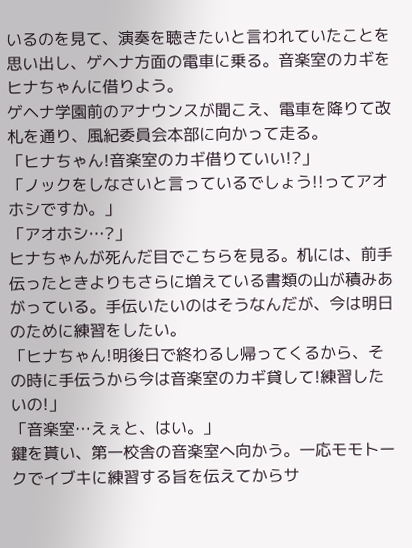いるのを見て、演奏を聴きたいと言われていたことを思い出し、ゲヘナ方面の電車に乗る。音楽室のカギをヒナちゃんに借りよう。
ゲヘナ学園前のアナウンスが聞こえ、電車を降りて改札を通り、風紀委員会本部に向かって走る。
「ヒナちゃん!音楽室のカギ借りていい!?」
「ノックをしなさいと言っているでしょう!!ってアオホシですか。」
「アオホシ…?」
ヒナちゃんが死んだ目でこちらを見る。机には、前手伝ったときよりもさらに増えている書類の山が積みあがっている。手伝いたいのはそうなんだが、今は明日のために練習をしたい。
「ヒナちゃん!明後日で終わるし帰ってくるから、その時に手伝うから今は音楽室のカギ貸して!練習したいの!」
「音楽室…えぇと、はい。」
鍵を貰い、第一校舎の音楽室へ向かう。一応モモトークでイブキに練習する旨を伝えてからサ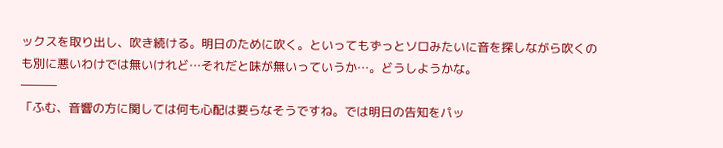ックスを取り出し、吹き続ける。明日のために吹く。といってもずっとソロみたいに音を探しながら吹くのも別に悪いわけでは無いけれど…それだと味が無いっていうか…。どうしようかな。
―――
「ふむ、音響の方に関しては何も心配は要らなそうですね。では明日の告知をパッ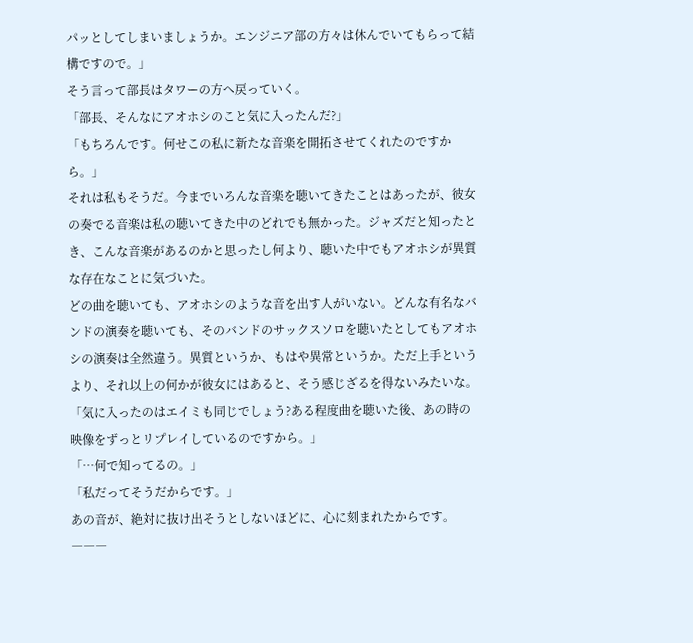パッとしてしまいましょうか。エンジニア部の方々は休んでいてもらって結構ですので。」
そう言って部長はタワーの方へ戻っていく。
「部長、そんなにアオホシのこと気に入ったんだ?」
「もちろんです。何せこの私に新たな音楽を開拓させてくれたのですから。」
それは私もそうだ。今までいろんな音楽を聴いてきたことはあったが、彼女の奏でる音楽は私の聴いてきた中のどれでも無かった。ジャズだと知ったとき、こんな音楽があるのかと思ったし何より、聴いた中でもアオホシが異質な存在なことに気づいた。
どの曲を聴いても、アオホシのような音を出す人がいない。どんな有名なバンドの演奏を聴いても、そのバンドのサックスソロを聴いたとしてもアオホシの演奏は全然違う。異質というか、もはや異常というか。ただ上手というより、それ以上の何かが彼女にはあると、そう感じざるを得ないみたいな。
「気に入ったのはエイミも同じでしょう?ある程度曲を聴いた後、あの時の映像をずっとリプレイしているのですから。」
「…何で知ってるの。」
「私だってそうだからです。」
あの音が、絶対に抜け出そうとしないほどに、心に刻まれたからです。
―――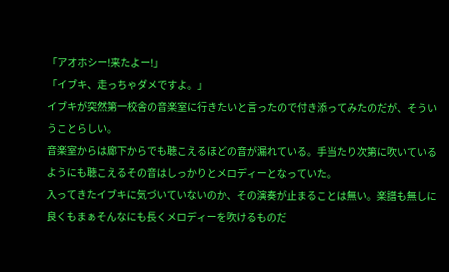「アオホシー!来たよー!」
「イブキ、走っちゃダメですよ。」
イブキが突然第一校舎の音楽室に行きたいと言ったので付き添ってみたのだが、そういうことらしい。
音楽室からは廊下からでも聴こえるほどの音が漏れている。手当たり次第に吹いているようにも聴こえるその音はしっかりとメロディーとなっていた。
入ってきたイブキに気づいていないのか、その演奏が止まることは無い。楽譜も無しに良くもまぁそんなにも長くメロディーを吹けるものだ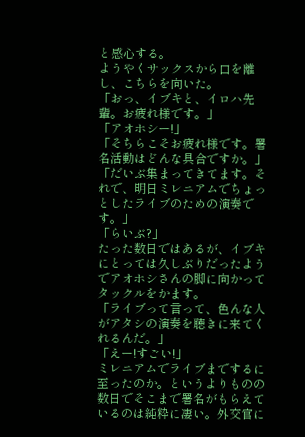と感心する。
ようやくサックスから口を離し、こちらを向いた。
「おっ、イブキと、イロハ先輩。お疲れ様です。」
「アオホシー!」
「そちらこそお疲れ様です。署名活動はどんな具合ですか。」
「だいぶ集まってきてます。それで、明日ミレニアムでちょっとしたライブのための演奏です。」
「らいぶ?」
たった数日ではあるが、イブキにとっては久しぶりだったようでアオホシさんの脚に向かってタックルをかます。
「ライブって言って、色んな人がアタシの演奏を聴きに来てくれるんだ。」
「えー!すごい!」
ミレニアムでライブまでするに至ったのか。というよりものの数日でそこまで署名がもらえているのは純粋に凄い。外交官に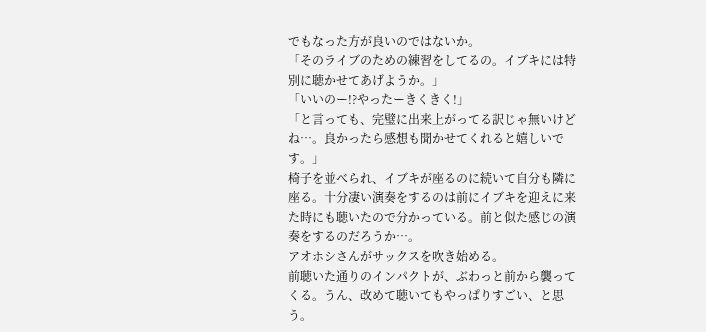でもなった方が良いのではないか。
「そのライブのための練習をしてるの。イブキには特別に聴かせてあげようか。」
「いいのー!?やったーきくきく!」
「と言っても、完璧に出来上がってる訳じゃ無いけどね…。良かったら感想も聞かせてくれると嬉しいです。」
椅子を並べられ、イブキが座るのに続いて自分も隣に座る。十分凄い演奏をするのは前にイブキを迎えに来た時にも聴いたので分かっている。前と似た感じの演奏をするのだろうか…。
アオホシさんがサックスを吹き始める。
前聴いた通りのインパクトが、ぶわっと前から襲ってくる。うん、改めて聴いてもやっぱりすごい、と思う。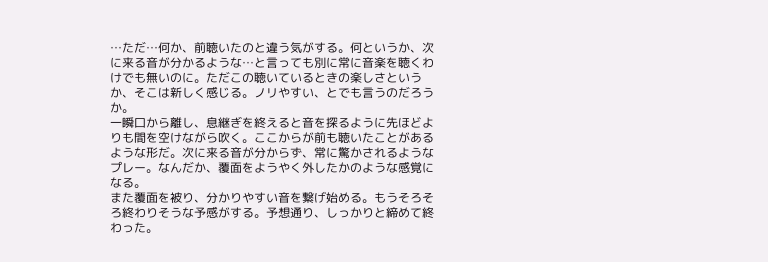…ただ…何か、前聴いたのと違う気がする。何というか、次に来る音が分かるような…と言っても別に常に音楽を聴くわけでも無いのに。ただこの聴いているときの楽しさというか、そこは新しく感じる。ノリやすい、とでも言うのだろうか。
一瞬口から離し、息継ぎを終えると音を探るように先ほどよりも間を空けながら吹く。ここからが前も聴いたことがあるような形だ。次に来る音が分からず、常に驚かされるようなプレー。なんだか、覆面をようやく外したかのような感覚になる。
また覆面を被り、分かりやすい音を繋げ始める。もうそろそろ終わりそうな予感がする。予想通り、しっかりと締めて終わった。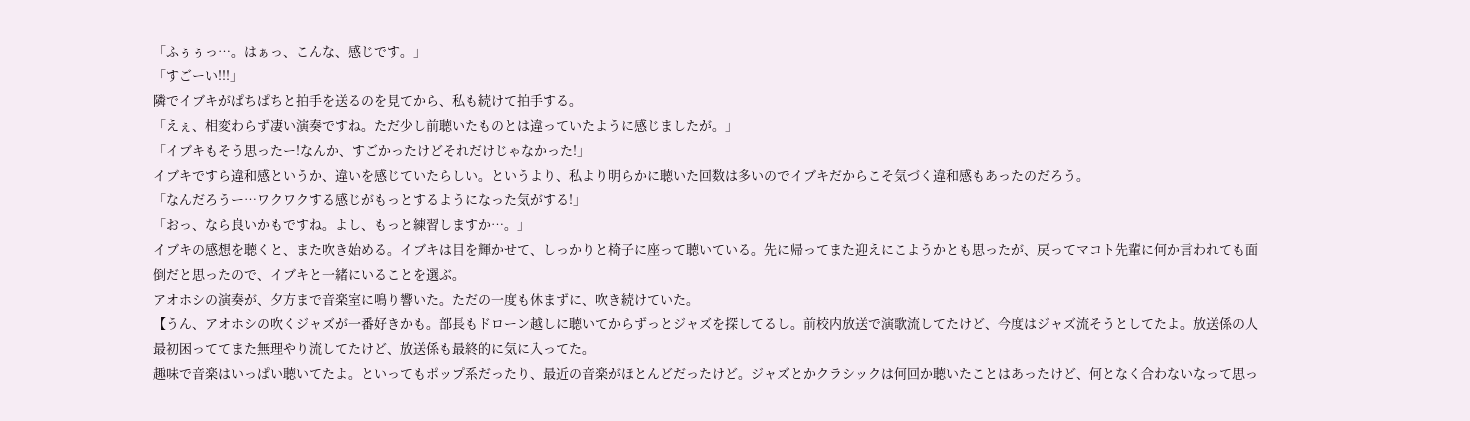「ふぅぅっ…。はぁっ、こんな、感じです。」
「すごーい!!!」
隣でイブキがぱちぱちと拍手を送るのを見てから、私も続けて拍手する。
「えぇ、相変わらず凄い演奏ですね。ただ少し前聴いたものとは違っていたように感じましたが。」
「イブキもそう思ったー!なんか、すごかったけどそれだけじゃなかった!」
イブキですら違和感というか、違いを感じていたらしい。というより、私より明らかに聴いた回数は多いのでイブキだからこそ気づく違和感もあったのだろう。
「なんだろうー…ワクワクする感じがもっとするようになった気がする!」
「おっ、なら良いかもですね。よし、もっと練習しますか…。」
イブキの感想を聴くと、また吹き始める。イブキは目を輝かせて、しっかりと椅子に座って聴いている。先に帰ってまた迎えにこようかとも思ったが、戻ってマコト先輩に何か言われても面倒だと思ったので、イブキと一緒にいることを選ぶ。
アオホシの演奏が、夕方まで音楽室に鳴り響いた。ただの一度も休まずに、吹き続けていた。
【うん、アオホシの吹くジャズが一番好きかも。部長もドローン越しに聴いてからずっとジャズを探してるし。前校内放送で演歌流してたけど、今度はジャズ流そうとしてたよ。放送係の人最初困っててまた無理やり流してたけど、放送係も最終的に気に入ってた。
趣味で音楽はいっぱい聴いてたよ。といってもポップ系だったり、最近の音楽がほとんどだったけど。ジャズとかクラシックは何回か聴いたことはあったけど、何となく合わないなって思っ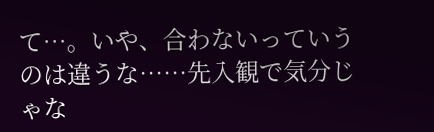て…。いや、合わないっていうのは違うな……先入観で気分じゃな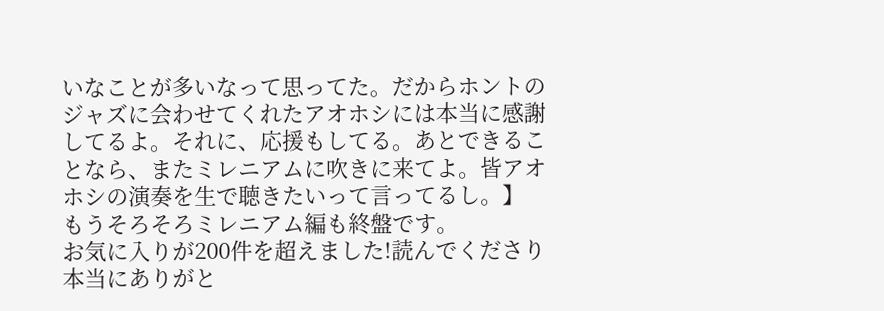いなことが多いなって思ってた。だからホントのジャズに会わせてくれたアオホシには本当に感謝してるよ。それに、応援もしてる。あとできることなら、またミレニアムに吹きに来てよ。皆アオホシの演奏を生で聴きたいって言ってるし。】
もうそろそろミレニアム編も終盤です。
お気に入りが200件を超えました!読んでくださり本当にありがと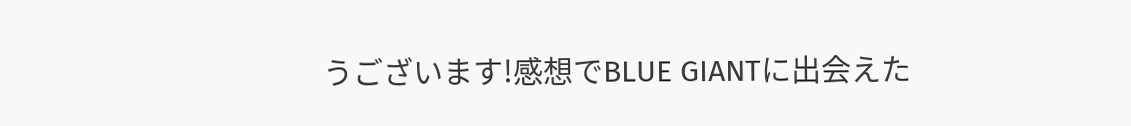うございます!感想でBLUE GIANTに出会えた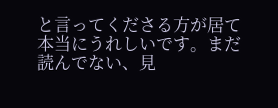と言ってくださる方が居て本当にうれしいです。まだ読んでない、見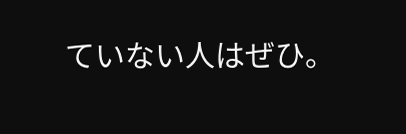ていない人はぜひ。